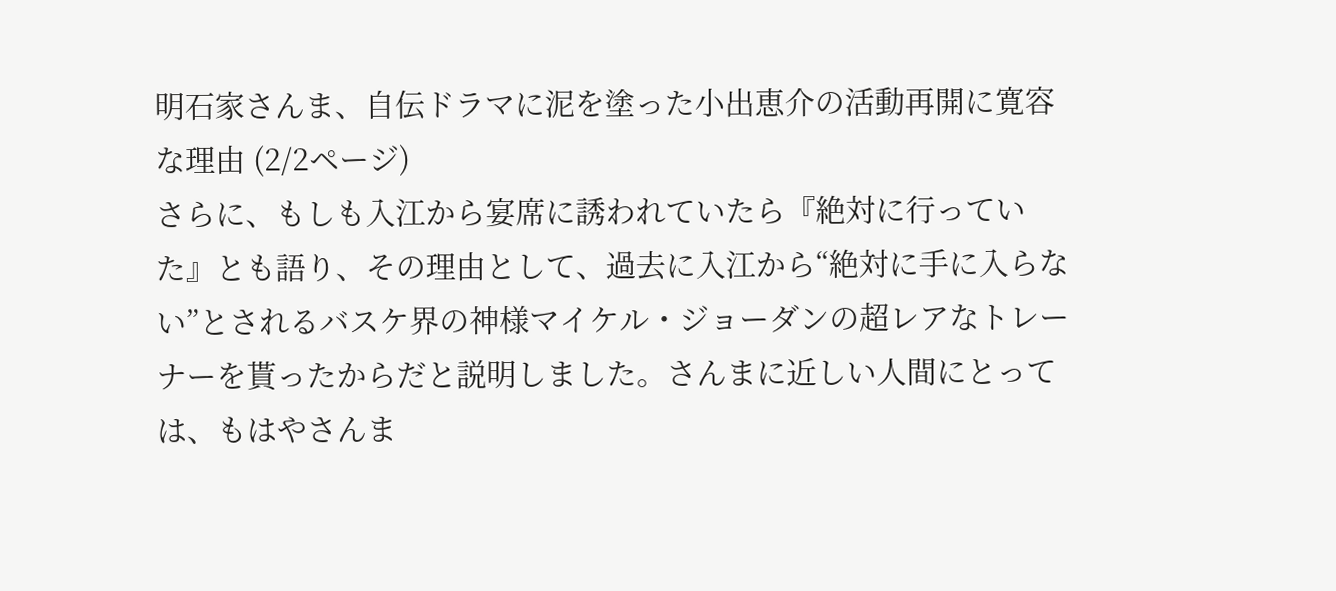明石家さんま、自伝ドラマに泥を塗った小出恵介の活動再開に寛容な理由 (2/2ページ)
さらに、もしも入江から宴席に誘われていたら『絶対に行っていた』とも語り、その理由として、過去に入江から“絶対に手に入らない”とされるバスケ界の神様マイケル・ジョーダンの超レアなトレーナーを貰ったからだと説明しました。さんまに近しい人間にとっては、もはやさんま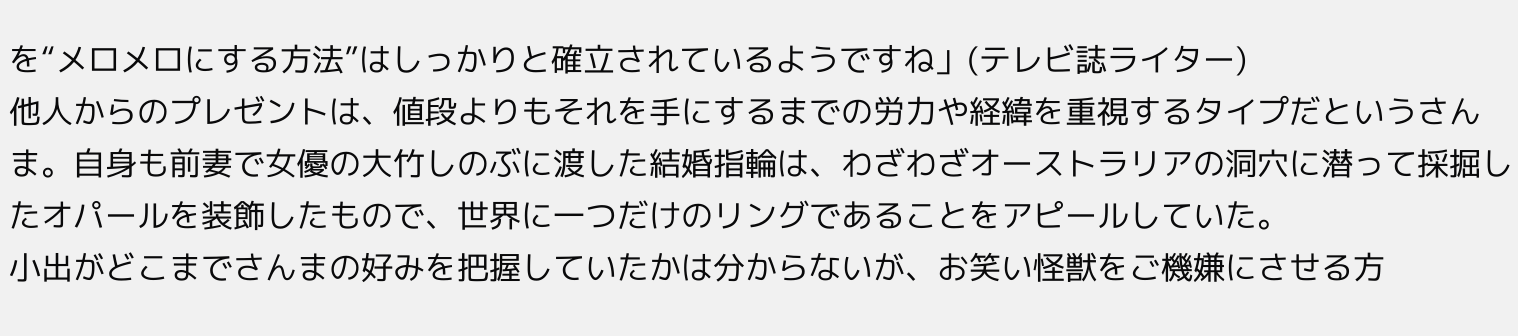を“メロメロにする方法”はしっかりと確立されているようですね」(テレビ誌ライター)
他人からのプレゼントは、値段よりもそれを手にするまでの労力や経緯を重視するタイプだというさんま。自身も前妻で女優の大竹しのぶに渡した結婚指輪は、わざわざオーストラリアの洞穴に潜って採掘したオパールを装飾したもので、世界に一つだけのリングであることをアピールしていた。
小出がどこまでさんまの好みを把握していたかは分からないが、お笑い怪獣をご機嫌にさせる方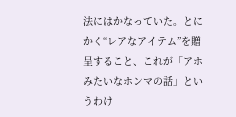法にはかなっていた。とにかく“レアなアイテム”を贈呈すること、これが「アホみたいなホンマの話」というわけ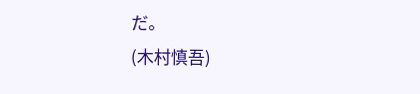だ。
(木村慎吾)